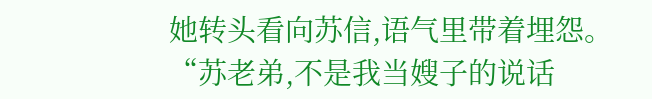她转头看向苏信,语气里带着埋怨。
“苏老弟,不是我当嫂子的说话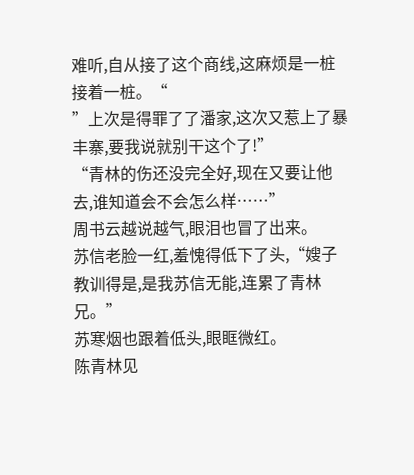难听,自从接了这个商线,这麻烦是一桩接着一桩。“
”上次是得罪了了潘家,这次又惹上了暴丰寨,要我说就别干这个了!”
“青林的伤还没完全好,现在又要让他去,谁知道会不会怎么样……”
周书云越说越气,眼泪也冒了出来。
苏信老脸一红,羞愧得低下了头,“嫂子教训得是,是我苏信无能,连累了青林兄。”
苏寒烟也跟着低头,眼眶微红。
陈青林见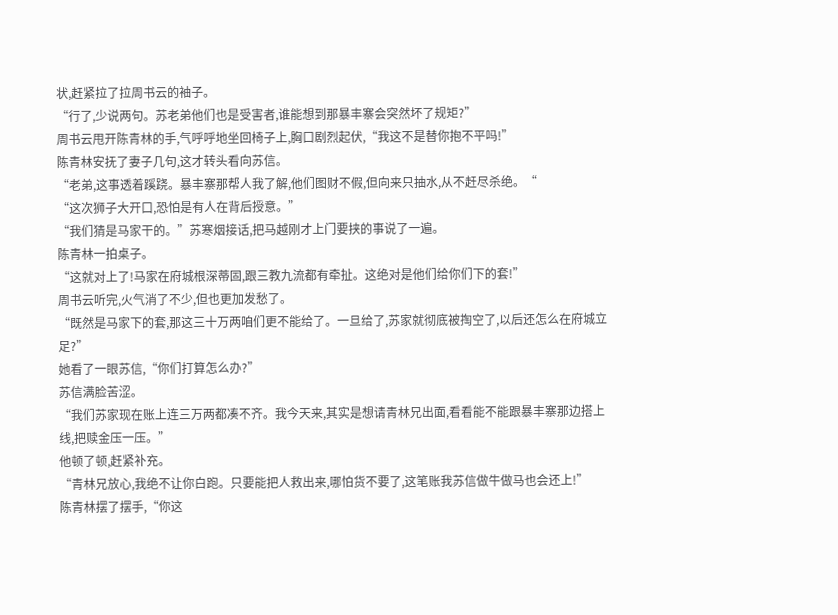状,赶紧拉了拉周书云的袖子。
“行了,少说两句。苏老弟他们也是受害者,谁能想到那暴丰寨会突然坏了规矩?”
周书云甩开陈青林的手,气呼呼地坐回椅子上,胸口剧烈起伏,“我这不是替你抱不平吗!”
陈青林安抚了妻子几句,这才转头看向苏信。
“老弟,这事透着蹊跷。暴丰寨那帮人我了解,他们图财不假,但向来只抽水,从不赶尽杀绝。“
“这次狮子大开口,恐怕是有人在背后授意。”
“我们猜是马家干的。”苏寒烟接话,把马越刚才上门要挟的事说了一遍。
陈青林一拍桌子。
“这就对上了!马家在府城根深蒂固,跟三教九流都有牵扯。这绝对是他们给你们下的套!”
周书云听完,火气消了不少,但也更加发愁了。
“既然是马家下的套,那这三十万两咱们更不能给了。一旦给了,苏家就彻底被掏空了,以后还怎么在府城立足?”
她看了一眼苏信,“你们打算怎么办?”
苏信满脸苦涩。
“我们苏家现在账上连三万两都凑不齐。我今天来,其实是想请青林兄出面,看看能不能跟暴丰寨那边搭上线,把赎金压一压。”
他顿了顿,赶紧补充。
“青林兄放心,我绝不让你白跑。只要能把人救出来,哪怕货不要了,这笔账我苏信做牛做马也会还上!”
陈青林摆了摆手,“你这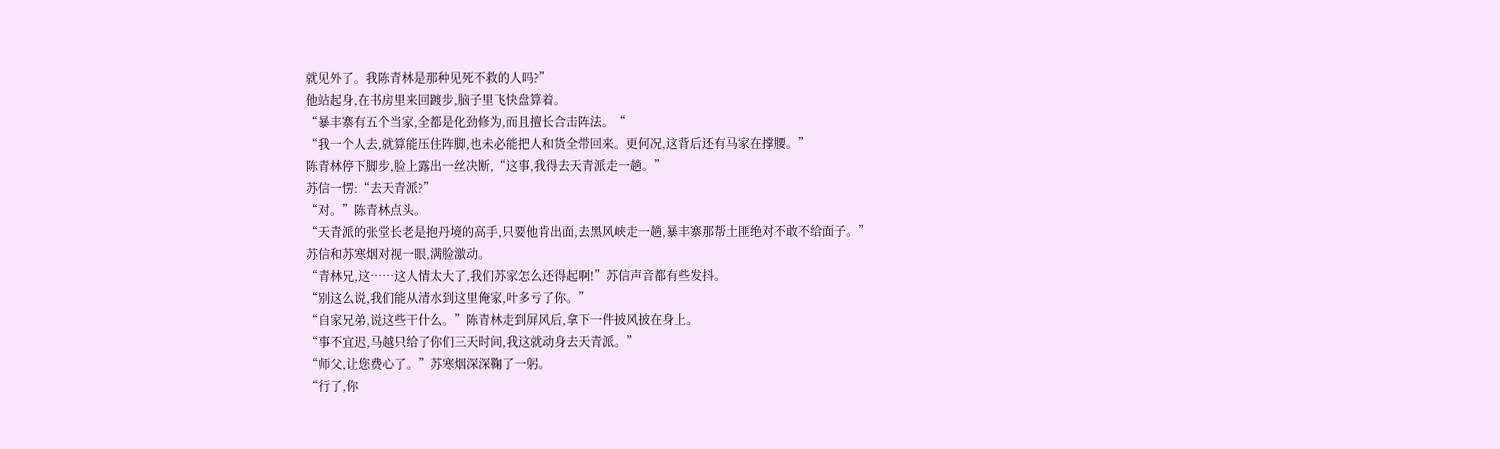就见外了。我陈青林是那种见死不救的人吗?”
他站起身,在书房里来回踱步,脑子里飞快盘算着。
“暴丰寨有五个当家,全都是化劲修为,而且擅长合击阵法。“
“我一个人去,就算能压住阵脚,也未必能把人和货全带回来。更何况,这背后还有马家在撑腰。”
陈青林停下脚步,脸上露出一丝决断,“这事,我得去天青派走一趟。”
苏信一愣:“去天青派?”
“对。”陈青林点头。
“天青派的张堂长老是抱丹境的高手,只要他肯出面,去黑风峡走一趟,暴丰寨那帮土匪绝对不敢不给面子。”
苏信和苏寒烟对视一眼,满脸激动。
“青林兄,这……这人情太大了,我们苏家怎么还得起啊!”苏信声音都有些发抖。
“别这么说,我们能从清水到这里俺家,叶多亏了你。”
“自家兄弟,说这些干什么。”陈青林走到屏风后,拿下一件披风披在身上。
“事不宜迟,马越只给了你们三天时间,我这就动身去天青派。”
“师父,让您费心了。”苏寒烟深深鞠了一躬。
“行了,你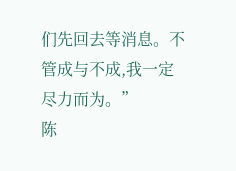们先回去等消息。不管成与不成,我一定尽力而为。”
陈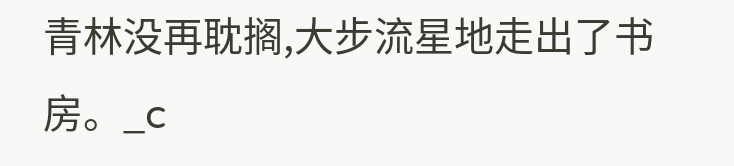青林没再耽搁,大步流星地走出了书房。_c